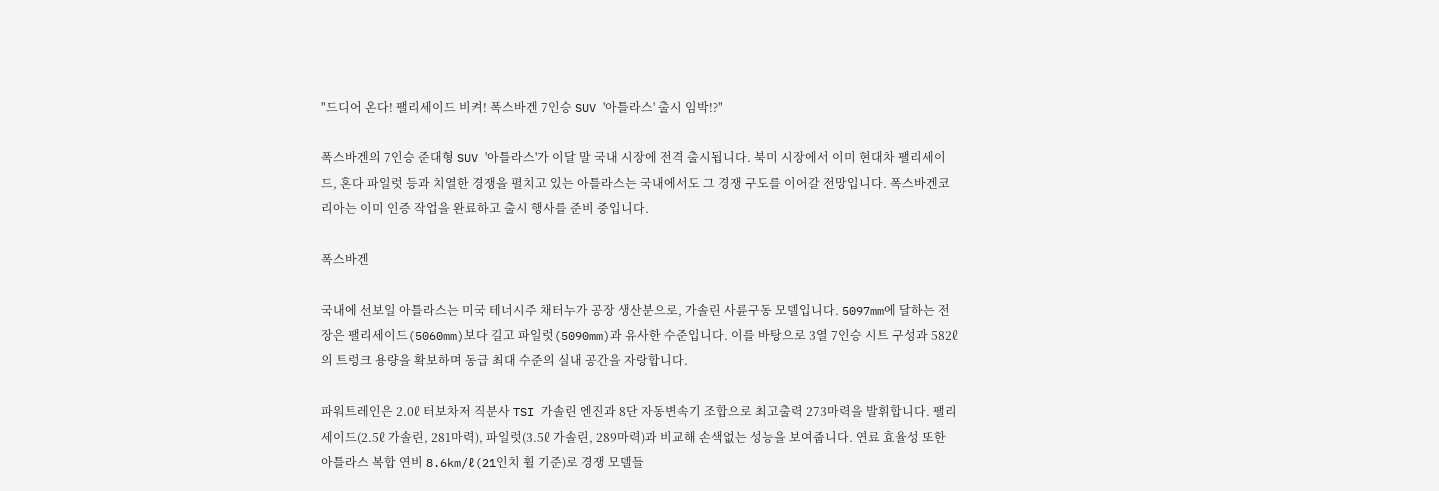"드디어 온다! 팰리세이드 비켜! 폭스바겐 7인승 SUV '아틀라스' 출시 임박!?"

폭스바겐의 7인승 준대형 SUV '아틀라스'가 이달 말 국내 시장에 전격 출시됩니다. 북미 시장에서 이미 현대차 팰리세이드, 혼다 파일럿 등과 치열한 경쟁을 펼치고 있는 아틀라스는 국내에서도 그 경쟁 구도를 이어갈 전망입니다. 폭스바겐코리아는 이미 인증 작업을 완료하고 출시 행사를 준비 중입니다.

폭스바겐

국내에 선보일 아틀라스는 미국 테너시주 채터누가 공장 생산분으로, 가솔린 사륜구동 모델입니다. 5097mm에 달하는 전장은 팰리세이드(5060mm)보다 길고 파일럿(5090mm)과 유사한 수준입니다. 이를 바탕으로 3열 7인승 시트 구성과 582ℓ의 트렁크 용량을 확보하며 동급 최대 수준의 실내 공간을 자랑합니다.

파워트레인은 2.0ℓ 터보차저 직분사 TSI 가솔린 엔진과 8단 자동변속기 조합으로 최고출력 273마력을 발휘합니다. 팰리세이드(2.5ℓ 가솔린, 281마력), 파일럿(3.5ℓ 가솔린, 289마력)과 비교해 손색없는 성능을 보여줍니다. 연료 효율성 또한 아틀라스 복합 연비 8.6km/ℓ(21인치 휠 기준)로 경쟁 모델들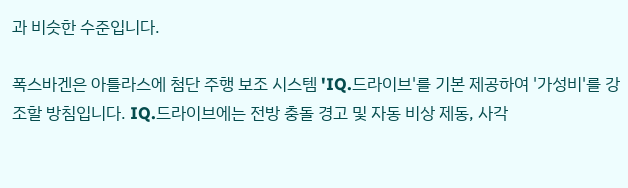과 비슷한 수준입니다.

폭스바겐은 아틀라스에 첨단 주행 보조 시스템 'IQ.드라이브'를 기본 제공하여 '가성비'를 강조할 방침입니다. IQ.드라이브에는 전방 충돌 경고 및 자동 비상 제동, 사각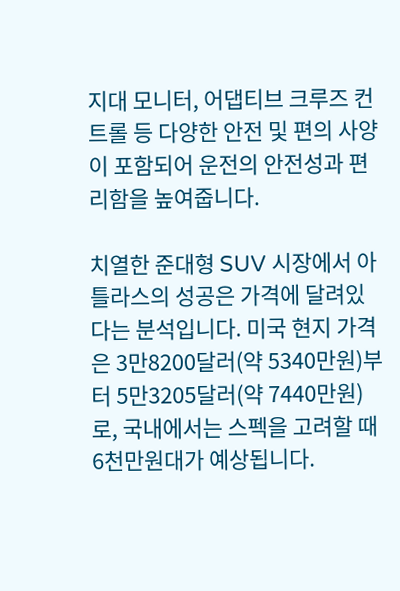지대 모니터, 어댑티브 크루즈 컨트롤 등 다양한 안전 및 편의 사양이 포함되어 운전의 안전성과 편리함을 높여줍니다.

치열한 준대형 SUV 시장에서 아틀라스의 성공은 가격에 달려있다는 분석입니다. 미국 현지 가격은 3만8200달러(약 5340만원)부터 5만3205달러(약 7440만원)로, 국내에서는 스펙을 고려할 때 6천만원대가 예상됩니다.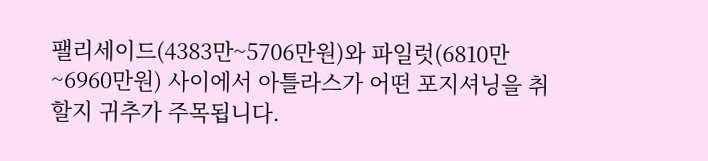팰리세이드(4383만~5706만원)와 파일럿(6810만~6960만원) 사이에서 아틀라스가 어떤 포지셔닝을 취할지 귀추가 주목됩니다.